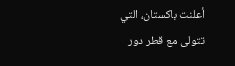أعلنت باكستان، التي تتولى مع قطر دور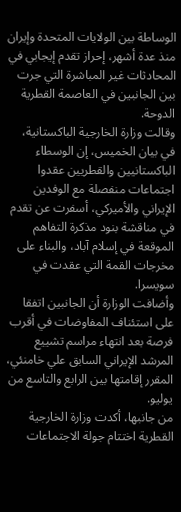الوساطة بين الولايات المتحدة وإيران منذ عدة أشهر، إحراز تقدم إيجابي في المحادثات غير المباشرة التي جرت بين الجانبين في العاصمة القطرية الدوحة.
وقالت وزارة الخارجية الباكستانية، في بيان الخميس، إن الوسطاء الباكستانيين والقطريين عقدوا اجتماعات منفصلة مع الوفدين الإيراني والأميركي، أسفرت عن تقدم في مناقشة بنود مذكرة التفاهم الموقعة في إسلام آباد، والبناء على مخرجات القمة التي عقدت في سويسرا.
وأضافت الوزارة أن الجانبين اتفقا على استئناف المفاوضات في أقرب فرصة بعد انتهاء مراسم تشييع المرشد الإيراني السابق علي خامنئي، المقرر إقامتها بين الرابع والتاسع من يوليو.
من جانبها، أكدت وزارة الخارجية القطرية اختتام جولة الاجتماعات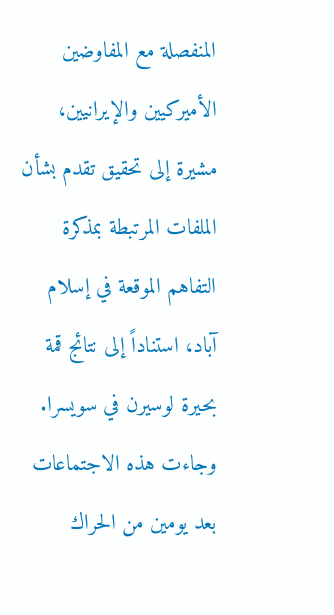المنفصلة مع المفاوضين الأميركيين والإيرانيين، مشيرة إلى تحقيق تقدم بشأن الملفات المرتبطة بمذكرة التفاهم الموقعة في إسلام آباد، استناداً إلى نتائج قمة بحيرة لوسيرن في سويسرا.
وجاءت هذه الاجتماعات بعد يومين من الحراك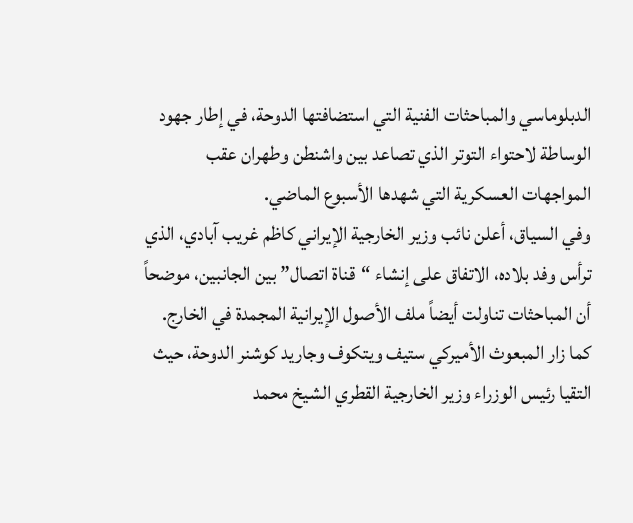الدبلوماسي والمباحثات الفنية التي استضافتها الدوحة، في إطار جهود الوساطة لاحتواء التوتر الذي تصاعد بين واشنطن وطهران عقب المواجهات العسكرية التي شهدها الأسبوع الماضي.
وفي السياق، أعلن نائب وزير الخارجية الإيراني كاظم غريب آبادي، الذي ترأس وفد بلاده، الاتفاق على إنشاء “قناة اتصال” بين الجانبين، موضحاً أن المباحثات تناولت أيضاً ملف الأصول الإيرانية المجمدة في الخارج.
كما زار المبعوث الأميركي ستيف ويتكوف وجاريد كوشنر الدوحة، حيث التقيا رئيس الوزراء وزير الخارجية القطري الشيخ محمد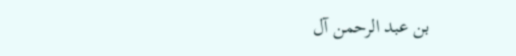بن عبد الرحمن آل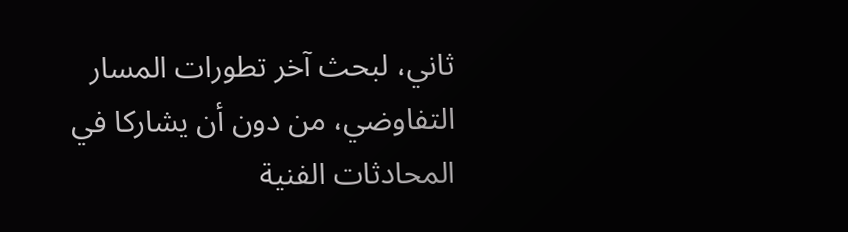ثاني، لبحث آخر تطورات المسار التفاوضي، من دون أن يشاركا في المحادثات الفنية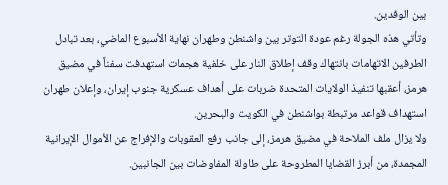بين الوفدين.
وتأتي هذه الجولة رغم عودة التوتر بين واشنطن وطهران نهاية الأسبوع الماضي، بعد تبادل الطرفين الاتهامات بانتهاك وقف إطلاق النار على خلفية هجمات استهدفت سفناً في مضيق هرمز، أعقبها تنفيذ الولايات المتحدة ضربات على أهداف عسكرية جنوب إيران، وإعلان طهران استهداف قواعد مرتبطة بواشنطن في الكويت والبحرين.
ولا يزال ملف الملاحة في مضيق هرمز، إلى جانب رفع العقوبات والإفراج عن الأموال الإيرانية المجمدة، من أبرز القضايا المطروحة على طاولة المفاوضات بين الجانبين.